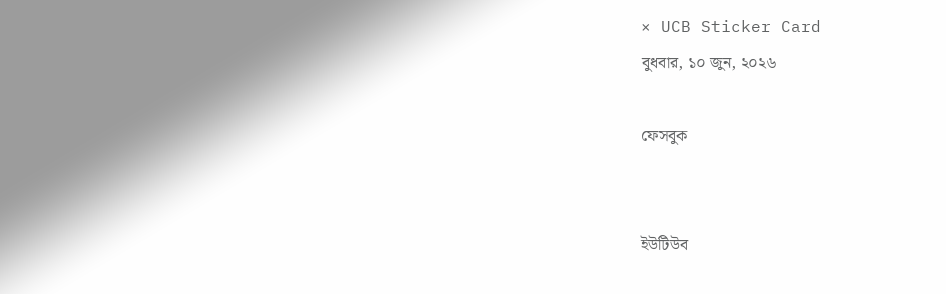× UCB Sticker Card
বুধবার, ১০ জুন, ২০২৬

ফেসবুক


ইউটিউব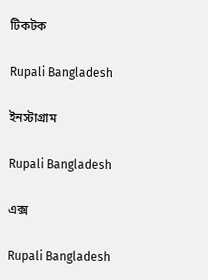টিকটক

Rupali Bangladesh

ইনস্টাগ্রাম

Rupali Bangladesh

এক্স

Rupali Bangladesh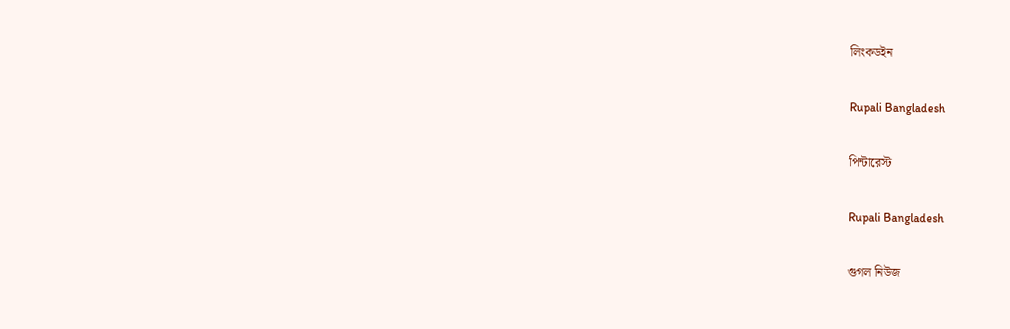লিংকডইন

Rupali Bangladesh

পিন্টারেস্ট

Rupali Bangladesh

গুগল নিউজ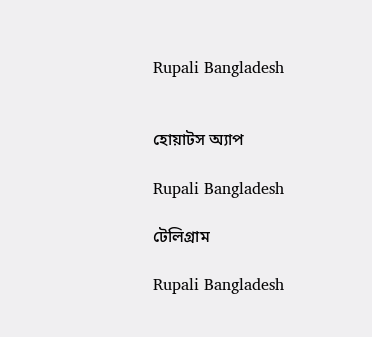Rupali Bangladesh


হোয়াটস অ্যাপ

Rupali Bangladesh

টেলিগ্রাম

Rupali Bangladesh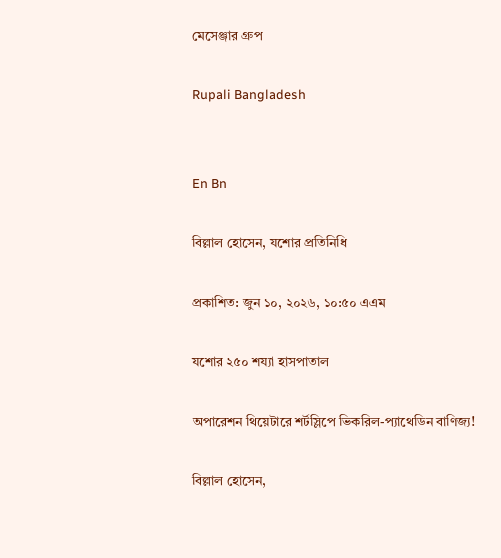মেসেঞ্জার গ্রুপ

Rupali Bangladesh


En Bn

বিল্লাল হোসেন, যশোর প্রতিনিধি

প্রকাশিত: জুন ১০, ২০২৬, ১০:৫০ এএম

যশোর ২৫০ শয্যা হাসপাতাল

অপারেশন থিয়েটারে শর্টস্লিপে ভিকরিল-প্যাথেডিন বাণিজ্য!

বিল্লাল হোসেন,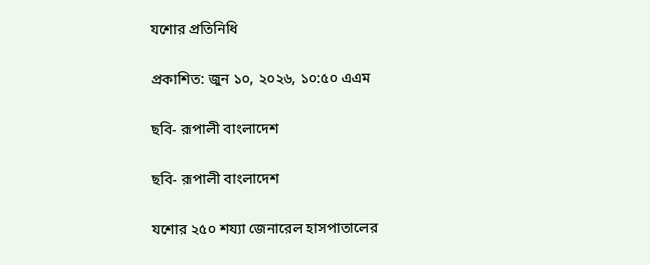যশোর প্রতিনিধি

প্রকাশিত: জুন ১০, ২০২৬, ১০:৫০ এএম

ছবি- রূপালী বাংলাদেশ

ছবি- রূপালী বাংলাদেশ

যশোর ২৫০ শয্যা জেনারেল হাসপাতালের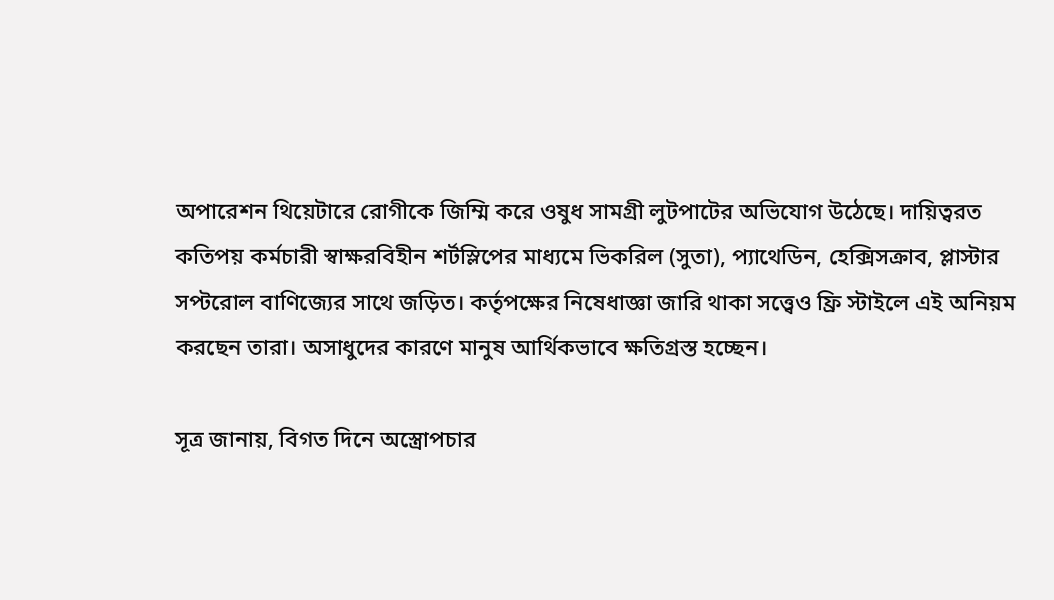অপারেশন থিয়েটারে রোগীকে জিম্মি করে ওষুধ সামগ্রী লুটপাটের অভিযোগ উঠেছে। দায়িত্বরত কতিপয় কর্মচারী স্বাক্ষরবিহীন শর্টস্লিপের মাধ্যমে ভিকরিল (সুতা), প্যাথেডিন, হেক্সিসক্রাব, প্লাস্টার সপ্টরোল বাণিজ্যের সাথে জড়িত। কর্তৃপক্ষের নিষেধাজ্ঞা জারি থাকা সত্ত্বেও ফ্রি স্টাইলে এই অনিয়ম করছেন তারা। অসাধুদের কারণে মানুষ আর্থিকভাবে ক্ষতিগ্রস্ত হচ্ছেন।

সূত্র জানায়, বিগত দিনে অস্ত্রোপচার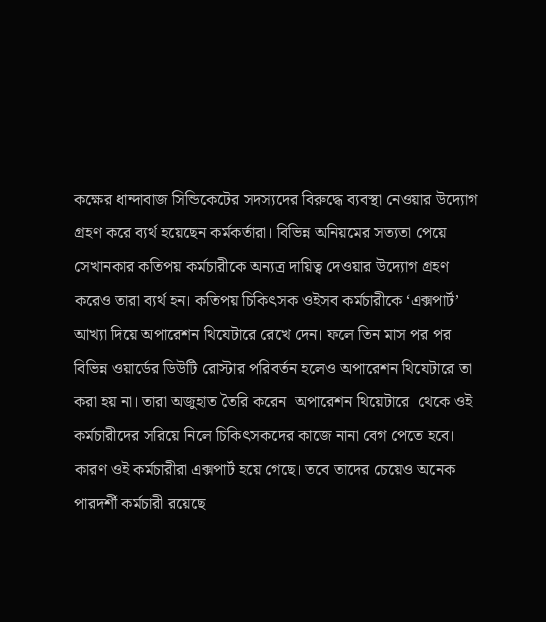কক্ষের ধান্দাবাজ সিন্ডিকেটের সদস্যদের বিরুদ্ধে ব্যবস্থা নেওয়ার উদ্যোগ গ্রহণ করে ব্যর্থ হয়েছেন কর্মকর্তারা। বিভিন্ন অনিয়মের সত্যতা পেয়ে সেখানকার কতিপয় কর্মচারীকে অন্যত্র দায়িত্ব দেওয়ার উদ্যোগ গ্রহণ করেও তারা ব্যর্থ হন। কতিপয় চিকিৎসক ওইসব কর্মচারীকে ‘এক্সপার্ট’ আখ্যা দিয়ে অপারেশন থিযেটারে রেখে দেন। ফলে তিন মাস পর পর বিভিন্ন ওয়ার্ডের ডিউটি রোস্টার পরিবর্তন হলেও অপারেশন থিযেটারে তা করা হয় না। তারা অজুহাত তৈরি করেন  অপারেশন থিয়েটারে  থেকে ওই কর্মচারীদের সরিয়ে নিলে চিকিৎসকদের কাজে নানা বেগ পেতে হবে। কারণ ওই কর্মচারীরা এক্সপার্ট হয়ে গেছে। তবে তাদের চেয়েও অনেক পারদর্শী কর্মচারী রয়েছে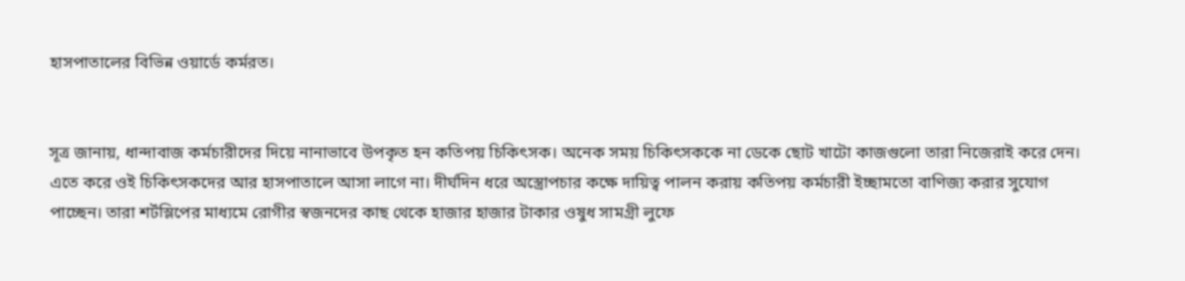হাসপাতালের বিভিন্ন ওয়ার্ডে কর্মরত।


সূত্র জানায়, ধান্দাবাজ কর্মচারীদের দিয়ে নানাভাবে উপকৃত হন কতিপয় চিকিৎসক। অনেক সময় চিকিৎসককে না ডেকে ছোট খাটো কাজগুলো তারা নিজেরাই করে দেন। এতে করে ওই চিকিৎসকদের আর হাসপাতালে আসা লাগে না। দীর্ঘদিন ধরে অস্ত্রোপচার কক্ষে দায়িত্ব পালন করায় কতিপয় কর্মচারী ইচ্ছামতো বাণিজ্য করার সুযোগ পাচ্ছেন। তারা শর্টস্লিপের মাধ্যমে রোগীর স্বজনদের কাছ থেকে হাজার হাজার টাকার ওষুধ সামগ্রী লুফে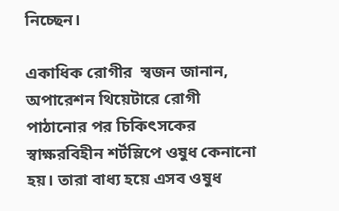নিচ্ছেন।

একাধিক রোগীর  স্বজন জানান, অপারেশন থিয়েটারে রোগী পাঠানোর পর চিকিৎসকের স্বাক্ষরবিহীন শর্টস্লিপে ওষুধ কেনানো হয়। তারা বাধ্য হয়ে এসব ওষুধ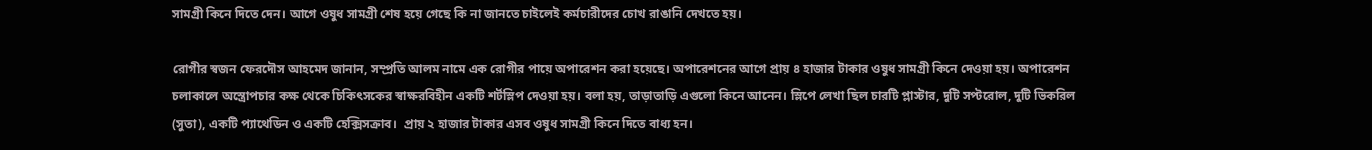সামগ্রী কিনে দিতে দেন। আগে ওষুধ সামগ্রী শেষ হয়ে গেছে কি না জানতে চাইলেই কর্মচারীদের চোখ রাঙানি দেখতে হয়।

রোগীর স্বজন ফেরদৌস আহমেদ জানান, সম্প্রতি আলম নামে এক রোগীর পায়ে অপারেশন করা হয়েছে। অপারেশনের আগে প্রায় ৪ হাজার টাকার ওষুধ সামগ্রী কিনে দেওয়া হয়। অপারেশন চলাকালে অস্ত্রোপচার কক্ষ থেকে চিকিৎসকের স্বাক্ষরবিহীন একটি শর্টস্লিপ দেওয়া হয়। বলা হয়, তাড়াতাড়ি এগুলো কিনে আনেন। স্লিপে লেখা ছিল চারটি প্লাস্টার, দুটি সপ্টরোল, দুটি ভিকরিল (সুতা), একটি প্যাথেডিন ও একটি হেক্সিসক্রাব।  প্রায় ২ হাজার টাকার এসব ওষুধ সামগ্রী কিনে দিতে বাধ্য হন।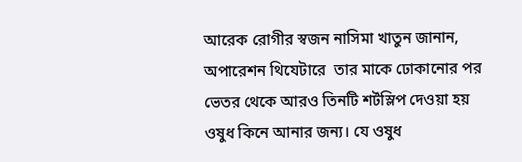আরেক রোগীর স্বজন নাসিমা খাতুন জানান,  অপারেশন থিযেটারে  তার মাকে ঢোকানোর পর ভেতর থেকে আরও তিনটি শর্টস্লিপ দেওয়া হয় ওষুধ কিনে আনার জন্য। যে ওষুধ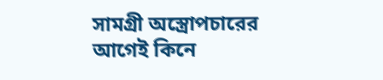সামগ্রী অস্ত্রোপচারের আগেই কিনে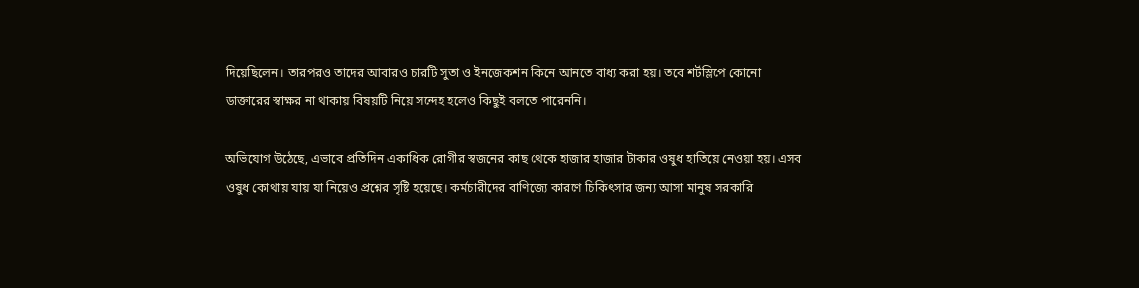দিয়েছিলেন। তারপরও তাদের আবারও চারটি সুতা ও ইনজেকশন কিনে আনতে বাধ্য করা হয়। তবে শর্টস্লিপে কোনো ডাক্তারের স্বাক্ষর না থাকায় বিষয়টি নিয়ে সন্দেহ হলেও কিছুই বলতে পারেননি।

অভিযোগ উঠেছে, এভাবে প্রতিদিন একাধিক রোগীর স্বজনের কাছ থেকে হাজার হাজার টাকার ওষুধ হাতিয়ে নেওয়া হয়। এসব ওষুধ কোথায় যায় যা নিয়েও প্রশ্নের সৃষ্টি হয়েছে। কর্মচারীদের বাণিজ্যে কারণে চিকিৎসার জন্য আসা মানুষ সরকারি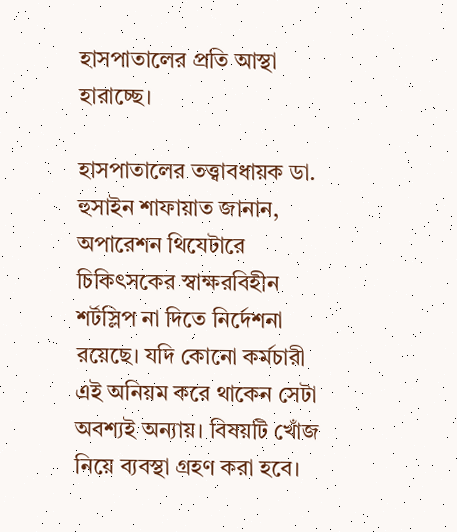হাসপাতালের প্রতি আস্থা হারাচ্ছে।

হাসপাতালের তত্ত্বাবধায়ক ডা. হুসাইন শাফায়াত জানান,  অপারেশন থিযেটারে চিকিৎসকের স্বাক্ষরবিহীন  শর্টস্লিপ না দিতে নির্দেশনা রয়েছে। যদি কোনো কর্মচারী এই অনিয়ম করে থাকেন সেটা অবশ্যই অন্যায়। বিষয়টি খোঁজ নিয়ে ব্যবস্থা গ্রহণ করা হবে।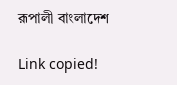রূপালী বাংলাদেশ

Link copied!